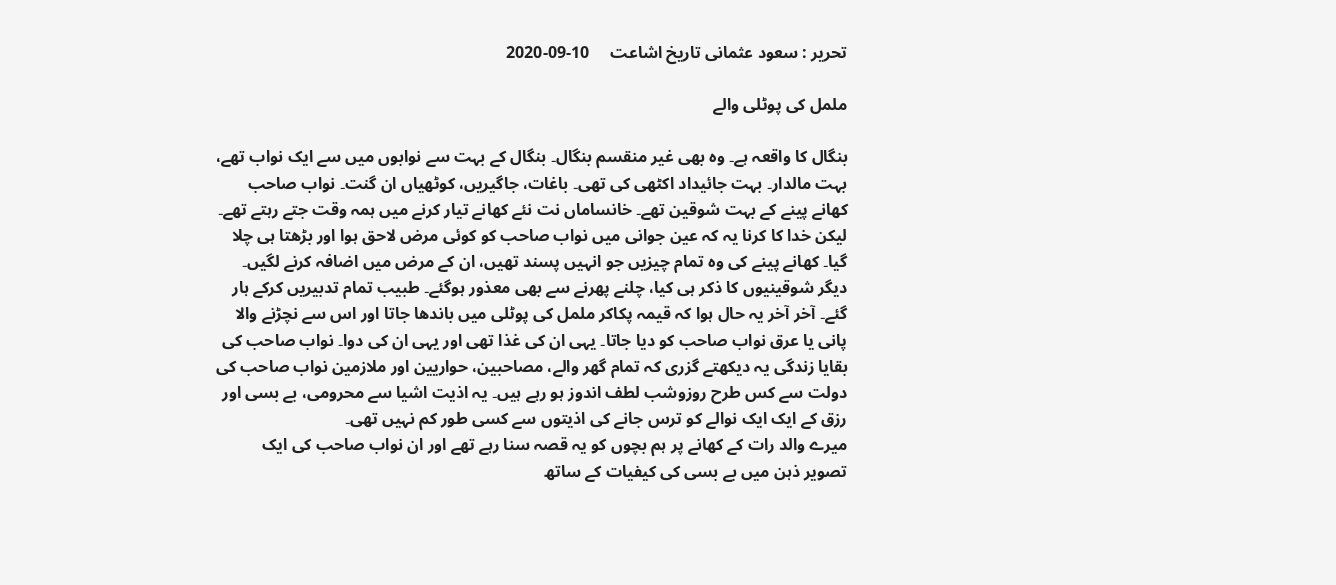تحریر : سعود عثمانی تاریخ اشاعت     10-09-2020

ململ کی پوٹلی والے

بنگال کا واقعہ ہے۔ وہ بھی غیر منقسم بنگال۔ بنگال کے بہت سے نوابوں میں سے ایک نواب تھے، بہت مالدار۔ بہت جائیداد اکٹھی کی تھی۔ باغات، جاگیریں، کوٹھیاں ان گنت۔ نواب صاحب کھانے پینے کے بہت شوقین تھے۔ خانساماں نت نئے کھانے تیار کرنے میں ہمہ وقت جتے رہتے تھے۔ لیکن خدا کا کرنا یہ کہ عین جوانی میں نواب صاحب کو کوئی مرض لاحق ہوا اور بڑھتا ہی چلا گیا۔ کھانے پینے کی وہ تمام چیزیں جو انہیں پسند تھیں، ان کے مرض میں اضافہ کرنے لگیں۔ دیگر شوقینیوں کا ذکر ہی کیا، چلنے پھرنے سے بھی معذور ہوگئے۔ طبیب تمام تدبیریں کرکے ہار گئے۔ آخر آخر یہ حال ہوا کہ قیمہ پکاکر ململ کی پوٹلی میں باندھا جاتا اور اس سے نچڑنے والا پانی یا عرق نواب صاحب کو دیا جاتا۔ یہی ان کی غذا تھی اور یہی ان کی دوا۔ نواب صاحب کی بقایا زندگی یہ دیکھتے گزری کہ تمام گھر والے، مصاحبین، حواریین اور ملازمین نواب صاحب کی دولت سے کس طرح روزوشب لطف اندوز ہو رہے ہیں۔ یہ اذیت اشیا سے محرومی، بے بسی اور رزق کے ایک ایک نوالے کو ترس جانے کی اذیتوں سے کسی طور کم نہیں تھی۔
میرے والد رات کے کھانے پر ہم بچوں کو یہ قصہ سنا رہے تھے اور ان نواب صاحب کی ایک تصویر ذہن میں بے بسی کی کیفیات کے ساتھ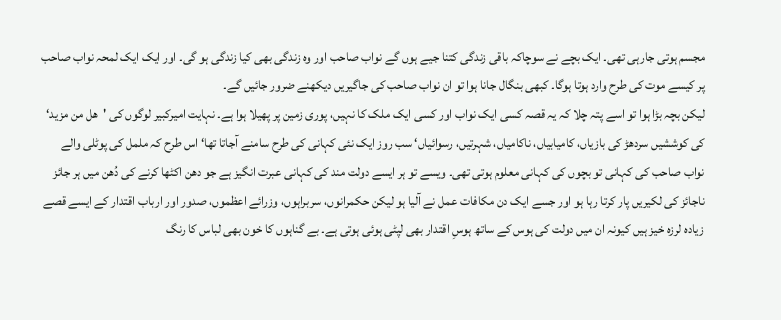مجسم ہوتی جارہی تھی۔ ایک بچے نے سوچاکہ باقی زندگی کتنا جیے ہوں گے نواب صاحب اور وہ زندگی بھی کیا زندگی ہو گی۔ اور ایک ایک لمحہ نواب صاحب پر کیسے موت کی طرح وارد ہوتا ہوگا۔ کبھی بنگال جانا ہوا تو ان نواب صاحب کی جاگیریں دیکھنے ضرور جائیں گے۔
لیکن بچہ بڑا ہوا تو اسے پتہ چلا کہ یہ قصہ کسی ایک نواب اور کسی ایک ملک کا نہیں، پوری زمین پر پھیلا ہوا ہے۔ نہایت امیرکبیر لوگوں کی 'ھل من مزید‘ کی کوششیں سردھڑ کی بازیاں، کامیابیاں، ناکامیاں، شہرتیں، رسوائیاں‘ سب روز ایک نئی کہانی کی طرح سامنے آجاتا تھا‘ اس طرح کہ ململ کی پوٹلی والے نواب صاحب کی کہانی تو بچوں کی کہانی معلوم ہوتی تھی۔ ویسے تو ہر ایسے دولت مند کی کہانی عبرت انگیز ہے جو دھن اکٹھا کرنے کی دُھن میں ہر جائز ناجائز کی لکیریں پار کرتا رہا ہو اور جسے ایک دن مکافات عمل نے آلیا ہو لیکن حکمرانوں، سربراہوں، وزرائے اعظموں، صدور اور ارباب اقتدار کے ایسے قصے زیادہ لرزہ خیز ہیں کیونہ ان میں دولت کی ہوس کے ساتھ ہوسِ اقتدار بھی لپٹی ہوئی ہوتی ہے۔ بے گناہوں کا خون بھی لباس کا رنگ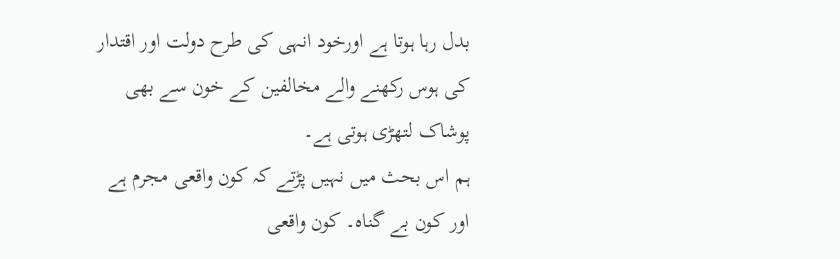بدل رہا ہوتا ہے اورخود انہی کی طرح دولت اور اقتدار کی ہوس رکھنے والے مخالفین کے خون سے بھی پوشاک لتھڑی ہوتی ہے۔
ہم اس بحث میں نہیں پڑتے کہ کون واقعی مجرم ہے اور کون بے گناہ۔ کون واقعی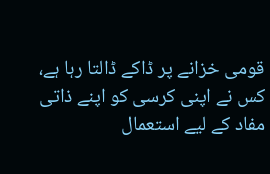قومی خزانے پر ڈاکے ڈالتا رہا ہے، کس نے اپنی کرسی کو اپنے ذاتی مفاد کے لیے استعمال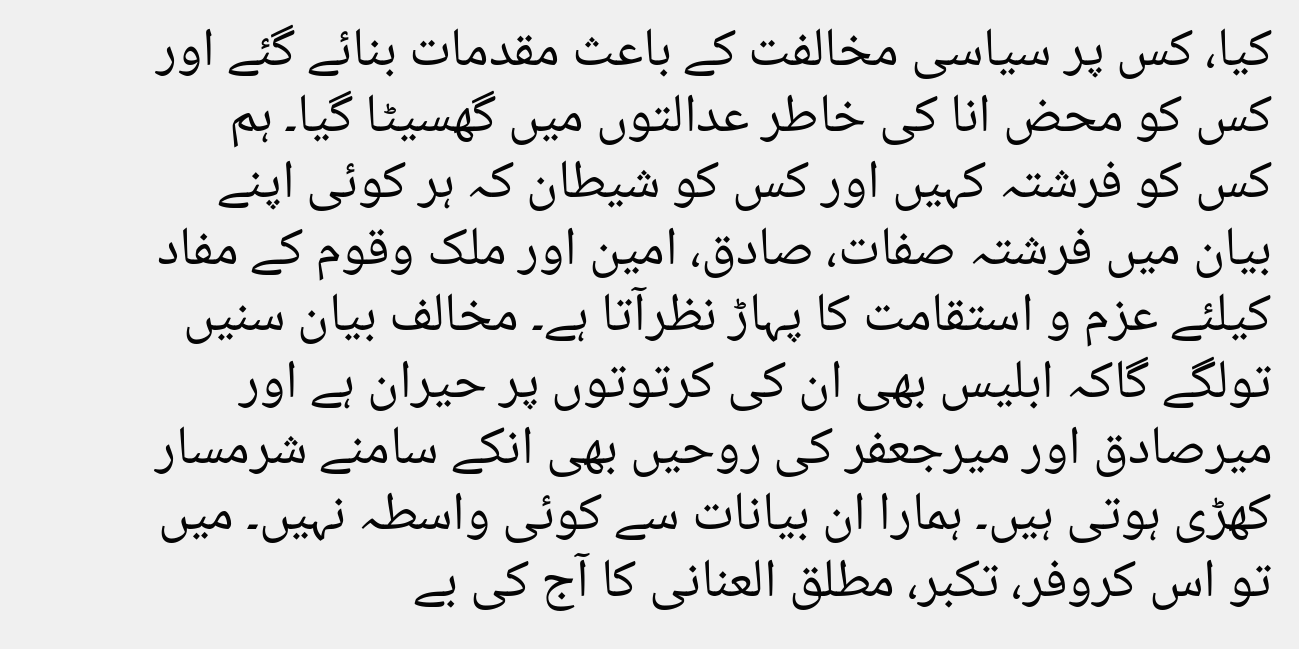کیا، کس پر سیاسی مخالفت کے باعث مقدمات بنائے گئے اور کس کو محض انا کی خاطر عدالتوں میں گھسیٹا گیا۔ ہم کس کو فرشتہ کہیں اور کس کو شیطان کہ ہر کوئی اپنے بیان میں فرشتہ صفات، صادق، امین اور ملک وقوم کے مفاد کیلئے عزم و استقامت کا پہاڑ نظرآتا ہے۔ مخالف بیان سنیں تولگے گاکہ ابلیس بھی ان کی کرتوتوں پر حیران ہے اور میرصادق اور میرجعفر کی روحیں بھی انکے سامنے شرمسار کھڑی ہوتی ہیں۔ ہمارا ان بیانات سے کوئی واسطہ نہیں۔ میں تو اس کروفر، تکبر، مطلق العنانی کا آج کی بے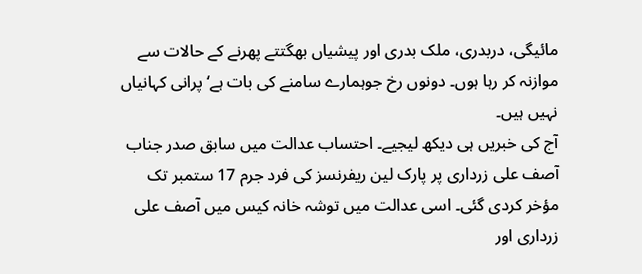مائیگی، دربدری، ملک بدری اور پیشیاں بھگتتے پھرنے کے حالات سے موازنہ کر رہا ہوں۔ دونوں رخ جوہمارے سامنے کی بات ہے‘ پرانی کہانیاں نہیں ہیں۔
آج کی خبریں ہی دیکھ لیجیے۔ احتساب عدالت میں سابق صدر جناب آصف علی زرداری پر پارک لین ریفرنسز کی فرد جرم 17 ستمبر تک مؤخر کردی گئی۔ اسی عدالت میں توشہ خانہ کیس میں آصف علی زرداری اور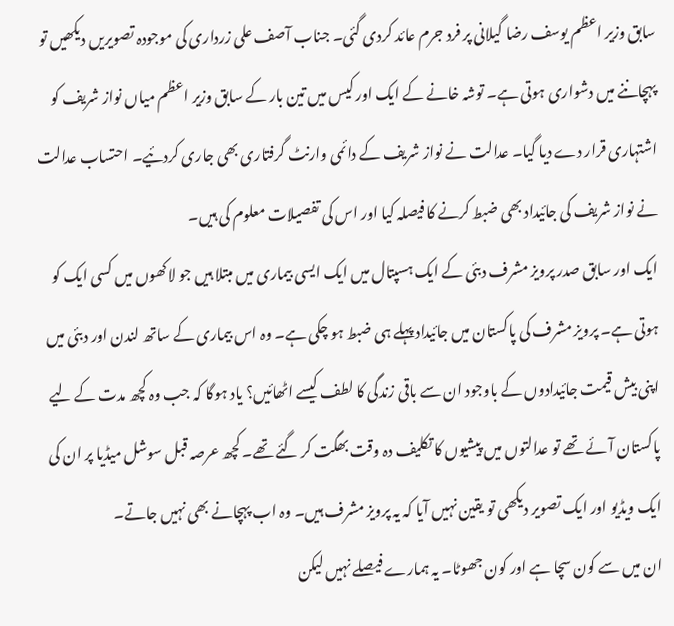سابق وزیر اعظم یوسف رضا گیلانی پر فرد جرم عائد کردی گئی۔ جناب آصف علی زرداری کی موجودہ تصویریں دیکھیں تو پہچاننے میں دشواری ہوتی ہے۔ توشہ خانے کے ایک اور کیس میں تین بار کے سابق وزیر اعظم میاں نواز شریف کو اشتہاری قرار دے دیا گیا۔ عدالت نے نواز شریف کے دائمی وارنٹ گرفتاری بھی جاری کردئیے۔ احتساب عدالت نے نواز شریف کی جائیداد بھی ضبط کرنے کا فیصلہ کیا اور اس کی تفصیلات معلوم کی ہیں۔
ایک اور سابق صدر پرویز مشرف دبئی کے ایک ہسپتال میں ایک ایسی بیماری میں مبتلا ہیں جو لاکھوں میں کسی ایک کو ہوتی ہے۔ پرویز مشرف کی پاکستان میں جائیداد پہلے ہی ضبط ہو چکی ہے۔ وہ اس بیماری کے ساتھ لندن اور دبئی میں اپنی بیش قیمت جائیدادوں کے باوجود ان سے باقی زندگی کا لطف کیسے اٹھائیں؟ یاد ہوگا کہ جب وہ کچھ مدت کے لیے پاکستان آئے تھے تو عدالتوں میں پیشیوں کا تکلیف دہ وقت بھگت کر گئے تھے۔ کچھ عرصہ قبل سوشل میڈیا پر ان کی ایک ویڈیو اور ایک تصویر دیکھی تو یقین نہیں آیا کہ یہ پرویز مشرف ہیں۔ وہ اب پہچانے بھی نہیں جاتے۔
ان میں سے کون سچا ہے اور کون جھوٹا۔ یہ ہمارے فیصلے نہیں لیکن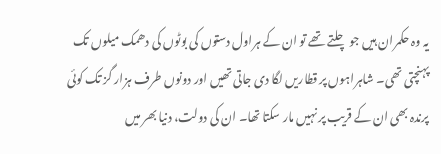یہ وہ حکمران ہیں جو چلتے تھے تو ان کے ہراول دستوں کی بوٹوں کی دھمک میلوں تک پہنچتی تھی۔ شاہراہوں پر قطاریں لگا دی جاتی تھیں اور دونوں طرف ہزار گز تک کوئی پرندہ بھی ان کے قریب پر نہیں مار سکتا تھا۔ ان کی دولت، دنیا بھر میں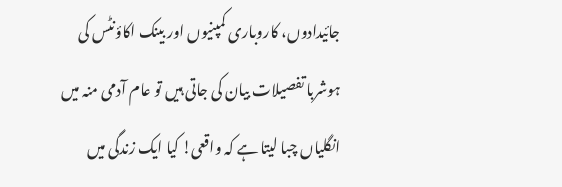جائیدادوں، کاروباری کمپنیوں اور بینک اکاؤنٹس کی ہوشربا تفصیلات بیان کی جاتی ہیں تو عام آدمی منہ میں انگلیاں چبا لیتا ہے کہ واقعی! کیا ایک زندگی میں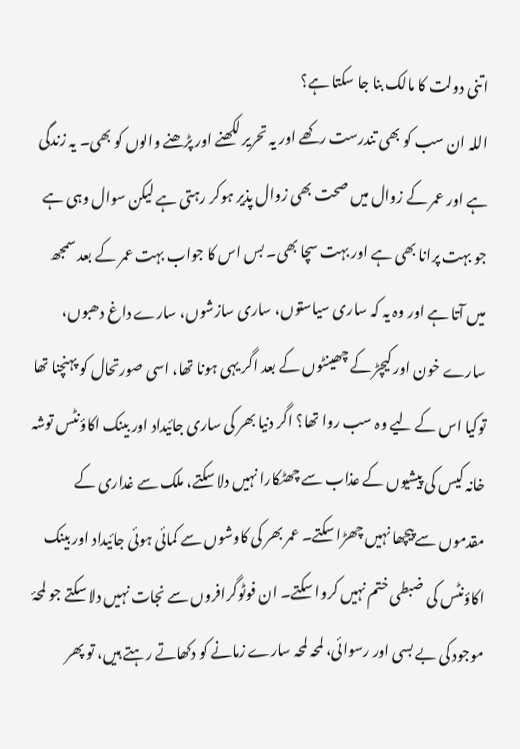اتنی دولت کا مالک بنا جا سکتا ہے؟
اللہ ان سب کو بھی تندرست رکھے اور یہ تحریر لکھنے اور پڑھنے والوں کو بھی۔ یہ زندگی ہے اور عمر کے زوال میں صحت بھی زوال پذیر ہوکر رہتی ہے لیکن سوال وہی ہے جو بہت پرانا بھی ہے اور بہت سچا بھی۔ بس اس کا جواب بہت عمر کے بعد سمجھ میں آتا ہے اور وہ یہ کہ ساری سیاستوں، ساری سازشوں، سارے داغ دھبوں، سارے خون اور کیچڑ کے چھینٹوں کے بعد اگر یہی ہونا تھا، اسی صورتحال کو پہنچنا تھا توکیا اس کے لیے وہ سب روا تھا؟ اگر دنیا بھر کی ساری جائیداد اور بینک اکاؤنٹس توشہ خانہ کیس کی پیشیوں کے عذاب سے چھٹکارا نہیں دلا سکتے، ملک سے غداری کے مقدموں سے پیچھا نہیں چھڑا سکتے۔ عمر بھر کی کاوشوں سے کمائی ہوئی جائیداد اور بینک اکاؤنٹس کی ضبطی ختم نہیں کروا سکتے۔ ان فوٹوگرافروں سے نجات نہیں دلا سکتے جو لمحۂ موجود کی بے بسی اور رسوائی، لمحہ لمحہ سارے زمانے کو دکھاتے رہتے ہیں، تو پھر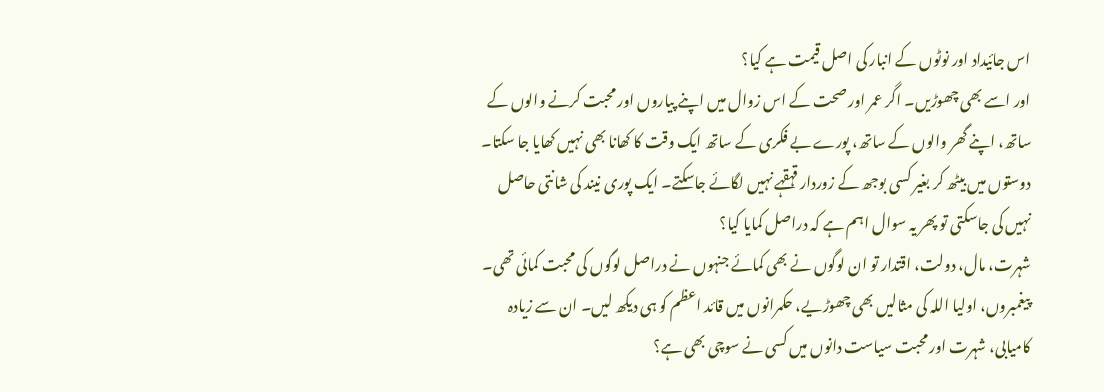اس جائیداد اور نوٹوں کے انبار کی اصل قیمت ہے کیا؟
اور اسے بھی چھوڑیں۔ اگر عمر اور صحت کے اس زوال میں اپنے پیاروں اور محبت کرنے والوں کے ساتھ، اپنے گھر والوں کے ساتھ، پورے بے فکری کے ساتھ ایک وقت کا کھانا بھی نہیں کھایا جا سکتا۔ دوستوں میں بیٹھ کر بغیر کسی بوجھ کے زوردار قہقہے نہیں لگائے جاسکتے۔ ایک پوری نیند کی شانتی حاصل نہیں کی جاسکتی تو پھر یہ سوال اہم ہے کہ دراصل کمایا کیا؟
شہرت، مال، دولت، اقتدار تو ان لوگوں نے بھی کمائے جنہوں نے دراصل لوگوں کی محبت کمائی تھی۔ پیغمبروں، اولیا اللہ کی مثالیں بھی چھوڑیے، حکمرانوں میں قائد اعظم کو ہی دیکھ لیں۔ ان سے زیادہ کامیابی، شہرت اور محبت سیاست دانوں میں کسی نے سوچی بھی ہے؟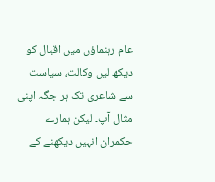عام رہنماؤں میں اقبال کو دیکھ لیں وکالت، سیاست سے شاعری تک ہر جگہ اپنی مثال آپ۔ لیکن ہمارے حکمران انہیں دیکھنے کے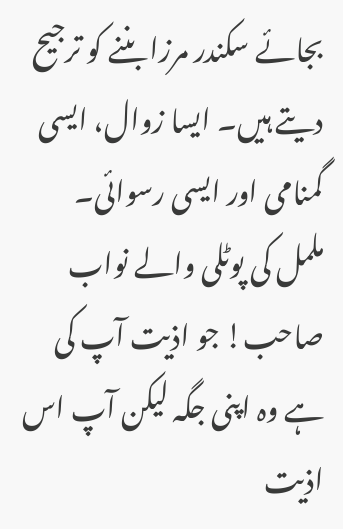بجائے سکندر مرزا بننے کو ترجیح دیتے ہیں۔ ایسا زوال، ایسی گمنامی اور ایسی رسوائی۔
ململ کی پوٹلی والے نواب صاحب! جو اذیت آپ کی ہے وہ اپنی جگہ لیکن آپ اس اذیت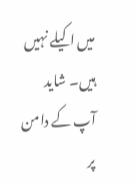میں اکیلے نہیں ہیں۔ شاید آپ کے دامن پر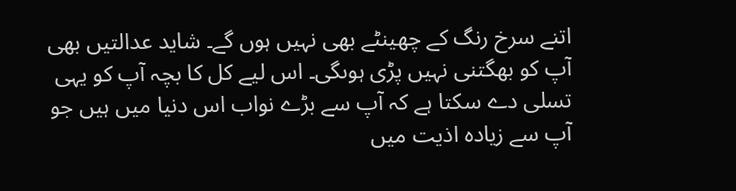اتنے سرخ رنگ کے چھینٹے بھی نہیں ہوں گے۔ شاید عدالتیں بھی آپ کو بھگتنی نہیں پڑی ہوںگی۔ اس لیے کل کا بچہ آپ کو یہی تسلی دے سکتا ہے کہ آپ سے بڑے نواب اس دنیا میں ہیں جو آپ سے زیادہ اذیت میں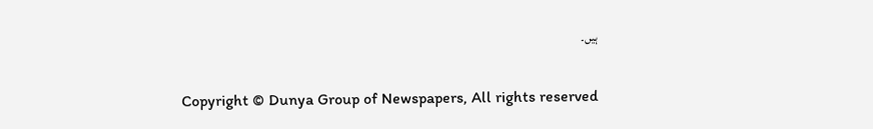ہیں۔

Copyright © Dunya Group of Newspapers, All rights reserved